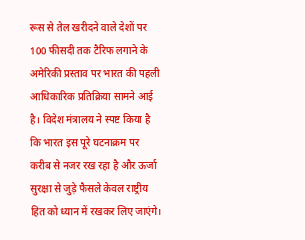रूस से तेल खरीदने वाले देशों पर 100 फीसदी तक टैरिफ लगाने के अमेरिकी प्रस्ताव पर भारत की पहली आधिकारिक प्रतिक्रिया सामने आई है। विदेश मंत्रालय ने स्पष्ट किया है कि भारत इस पूरे घटनाक्रम पर करीब से नजर रख रहा है और ऊर्जा सुरक्षा से जुड़े फैसले केवल राष्ट्रीय हित को ध्यान में रखकर लिए जाएंगे।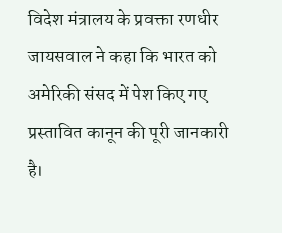विदेश मंत्रालय के प्रवक्ता रणधीर जायसवाल ने कहा कि भारत को अमेरिकी संसद में पेश किए गए प्रस्तावित कानून की पूरी जानकारी है।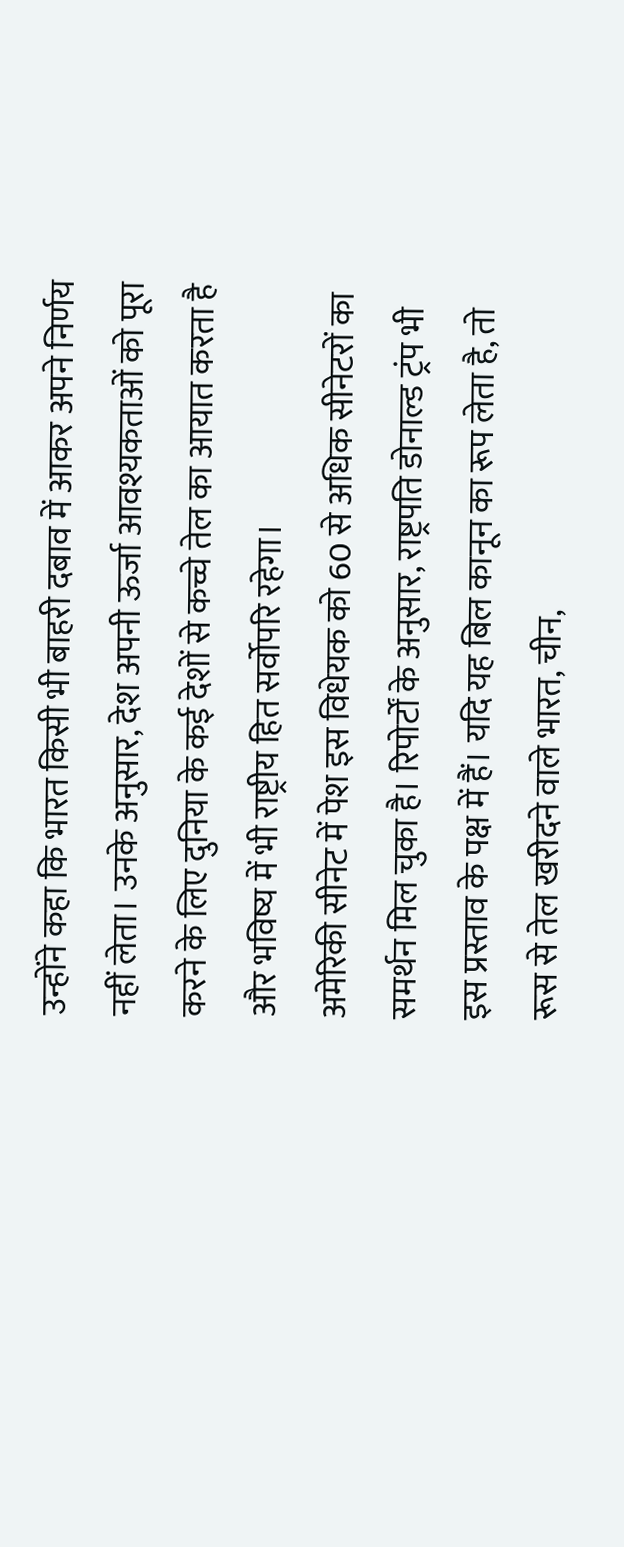उन्होंने कहा कि भारत किसी भी बाहरी दबाव में आकर अपने निर्णय नहीं लेता। उनके अनुसार, देश अपनी ऊर्जा आवश्यकताओं को पूरा करने के लिए दुनिया के कई देशों से कच्चे तेल का आयात करता है और भविष्य में भी राष्ट्रीय हित सर्वोपरि रहेगा।
अमेरिकी सीनेट में पेश इस विधेयक को 60 से अधिक सीनेटरों का समर्थन मिल चुका है। रिपोर्टों के अनुसार, राष्ट्रपति डोनाल्ड ट्रंप भी इस प्रस्ताव के पक्ष में हैं। यदि यह बिल कानून का रूप लेता है, तो रूस से तेल खरीदने वाले भारत, चीन,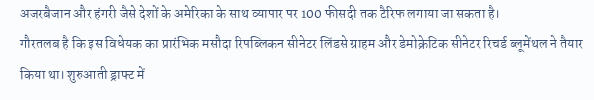अजरबैजान और हंगरी जैसे देशों के अमेरिका के साथ व्यापार पर 100 फीसदी तक टैरिफ लगाया जा सकता है।
गौरतलब है कि इस विधेयक का प्रारंभिक मसौदा रिपब्लिकन सीनेटर लिंडसे ग्राहम और डेमोक्रेटिक सीनेटर रिचर्ड ब्लूमेंथल ने तैयार किया था। शुरुआती ड्राफ्ट में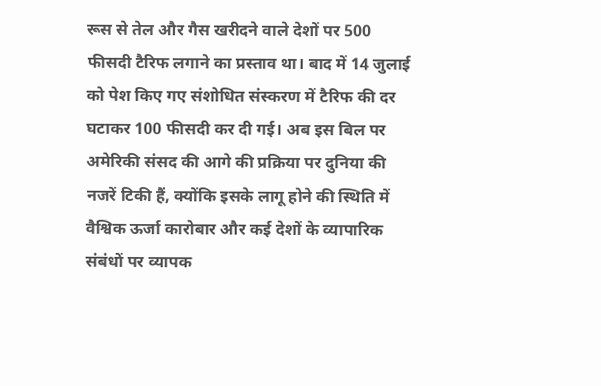रूस से तेल और गैस खरीदने वाले देशों पर 500 फीसदी टैरिफ लगाने का प्रस्ताव था। बाद में 14 जुलाई को पेश किए गए संशोधित संस्करण में टैरिफ की दर घटाकर 100 फीसदी कर दी गई। अब इस बिल पर अमेरिकी संसद की आगे की प्रक्रिया पर दुनिया की नजरें टिकी हैं, क्योंकि इसके लागू होने की स्थिति में वैश्विक ऊर्जा कारोबार और कई देशों के व्यापारिक संबंधों पर व्यापक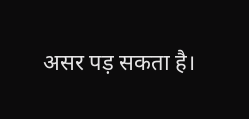असर पड़ सकता है।